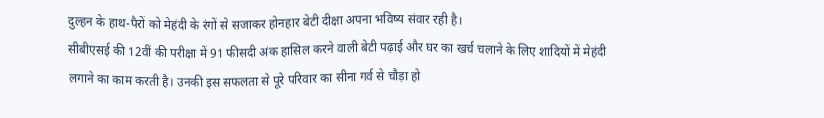दुल्हन के हाथ-पैरों को मेहंदी के रंगों से सजाकर होनहार बेटी दीक्षा अपना भविष्य संवार रही है।
सीबीएसई की 12वीं की परीक्षा में 91 फीसदी अंक हासिल करने वाली बेटी पढ़ाई और घर का खर्च चलाने के लिए शादियों में मेहंदी लगाने का काम करती है। उनकी इस सफलता से पूरे परिवार का सीना गर्व से चौड़ा हो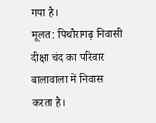गया है।
मूलत: पिथौरागढ़ निवासी दीक्षा चंद का परिवार बालावाला में निवास करता है।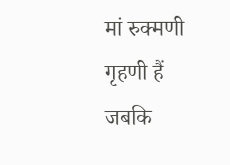मां रुक्मणी गृहणी हैं जबकि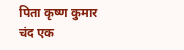पिता कृष्ण कुमार चंद एक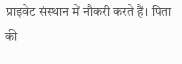प्राइवेट संस्थान में नौकरी करते हैं। पिता की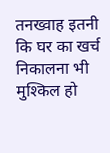तनख्वाह इतनी कि घर का खर्च निकालना भी मुश्किल हो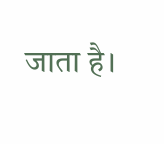जाता है।